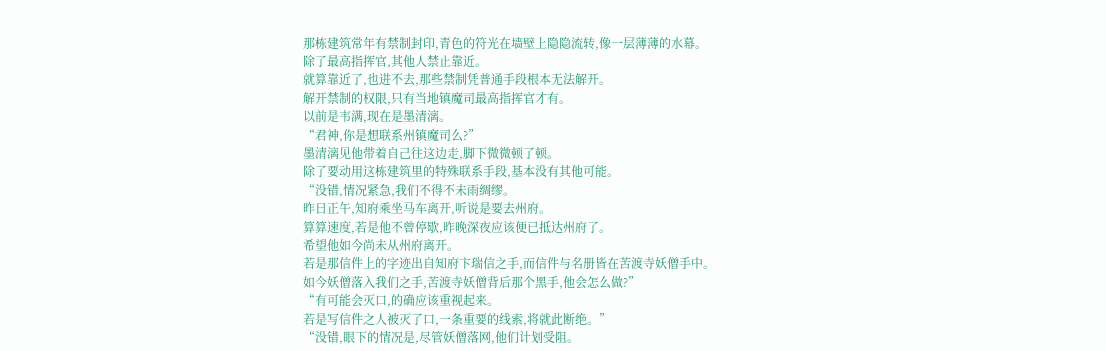那栋建筑常年有禁制封印,青色的符光在墙壁上隐隐流转,像一层薄薄的水幕。
除了最高指挥官,其他人禁止靠近。
就算靠近了,也进不去,那些禁制凭普通手段根本无法解开。
解开禁制的权限,只有当地镇魔司最高指挥官才有。
以前是韦满,现在是墨清漓。
“君神,你是想联系州镇魔司么?”
墨清漓见他带着自己往这边走,脚下微微顿了顿。
除了要动用这栋建筑里的特殊联系手段,基本没有其他可能。
“没错,情况紧急,我们不得不未雨绸缪。
昨日正午,知府乘坐马车离开,听说是要去州府。
算算速度,若是他不曾停歇,昨晚深夜应该便已抵达州府了。
希望他如今尚未从州府离开。
若是那信件上的字迹出自知府卞瑞信之手,而信件与名册皆在苦渡寺妖僧手中。
如今妖僧落入我们之手,苦渡寺妖僧背后那个黑手,他会怎么做?”
“有可能会灭口,的确应该重视起来。
若是写信件之人被灭了口,一条重要的线索,将就此断绝。”
“没错,眼下的情况是,尽管妖僧落网,他们计划受阻。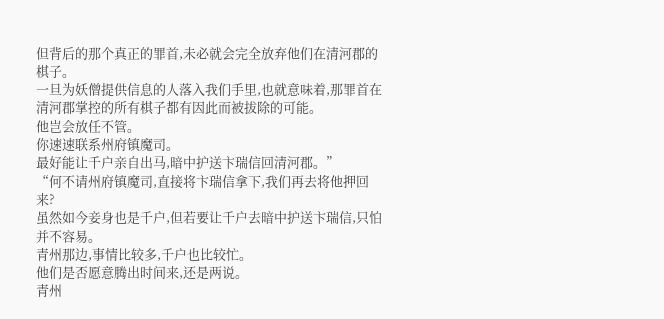但背后的那个真正的罪首,未必就会完全放弃他们在清河郡的棋子。
一旦为妖僧提供信息的人落入我们手里,也就意味着,那罪首在清河郡掌控的所有棋子都有因此而被拔除的可能。
他岂会放任不管。
你速速联系州府镇魔司。
最好能让千户亲自出马,暗中护送卞瑞信回清河郡。”
“何不请州府镇魔司,直接将卞瑞信拿下,我们再去将他押回来?
虽然如今妾身也是千户,但若要让千户去暗中护送卞瑞信,只怕并不容易。
青州那边,事情比较多,千户也比较忙。
他们是否愿意腾出时间来,还是两说。
青州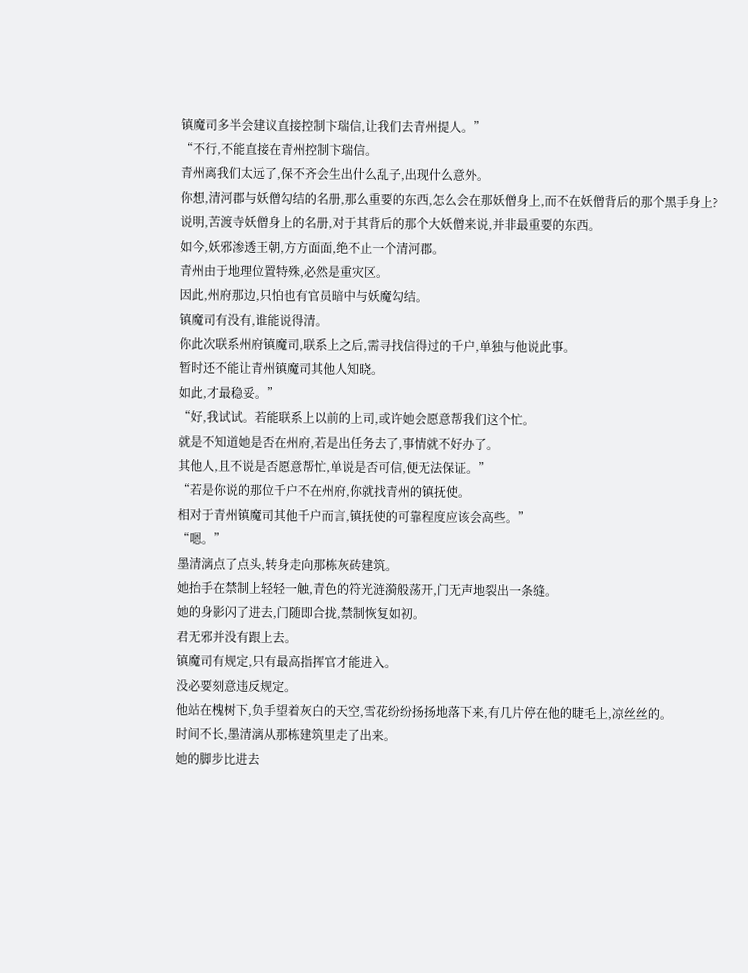镇魔司多半会建议直接控制卞瑞信,让我们去青州提人。”
“不行,不能直接在青州控制卞瑞信。
青州离我们太远了,保不齐会生出什么乱子,出现什么意外。
你想,清河郡与妖僧勾结的名册,那么重要的东西,怎么会在那妖僧身上,而不在妖僧背后的那个黑手身上?
说明,苦渡寺妖僧身上的名册,对于其背后的那个大妖僧来说,并非最重要的东西。
如今,妖邪渗透王朝,方方面面,绝不止一个清河郡。
青州由于地理位置特殊,必然是重灾区。
因此,州府那边,只怕也有官员暗中与妖魔勾结。
镇魔司有没有,谁能说得清。
你此次联系州府镇魔司,联系上之后,需寻找信得过的千户,单独与他说此事。
暂时还不能让青州镇魔司其他人知晓。
如此,才最稳妥。”
“好,我试试。若能联系上以前的上司,或许她会愿意帮我们这个忙。
就是不知道她是否在州府,若是出任务去了,事情就不好办了。
其他人,且不说是否愿意帮忙,单说是否可信,便无法保证。”
“若是你说的那位千户不在州府,你就找青州的镇抚使。
相对于青州镇魔司其他千户而言,镇抚使的可靠程度应该会高些。”
“嗯。”
墨清漓点了点头,转身走向那栋灰砖建筑。
她抬手在禁制上轻轻一触,青色的符光涟漪般荡开,门无声地裂出一条缝。
她的身影闪了进去,门随即合拢,禁制恢复如初。
君无邪并没有跟上去。
镇魔司有规定,只有最高指挥官才能进入。
没必要刻意违反规定。
他站在槐树下,负手望着灰白的天空,雪花纷纷扬扬地落下来,有几片停在他的睫毛上,凉丝丝的。
时间不长,墨清漓从那栋建筑里走了出来。
她的脚步比进去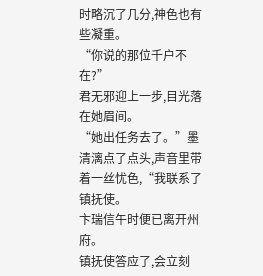时略沉了几分,神色也有些凝重。
“你说的那位千户不在?”
君无邪迎上一步,目光落在她眉间。
“她出任务去了。”墨清漓点了点头,声音里带着一丝忧色,“我联系了镇抚使。
卞瑞信午时便已离开州府。
镇抚使答应了,会立刻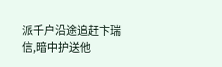派千户沿途追赶卞瑞信,暗中护送他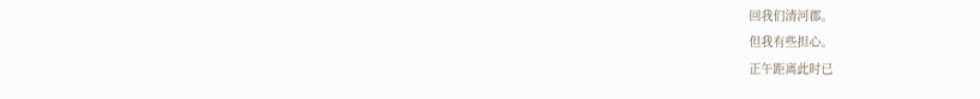回我们清河郡。
但我有些担心。
正午距离此时已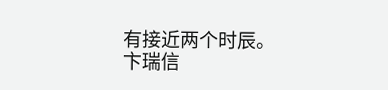有接近两个时辰。
卞瑞信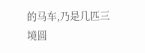的马车,乃是几匹三境圆